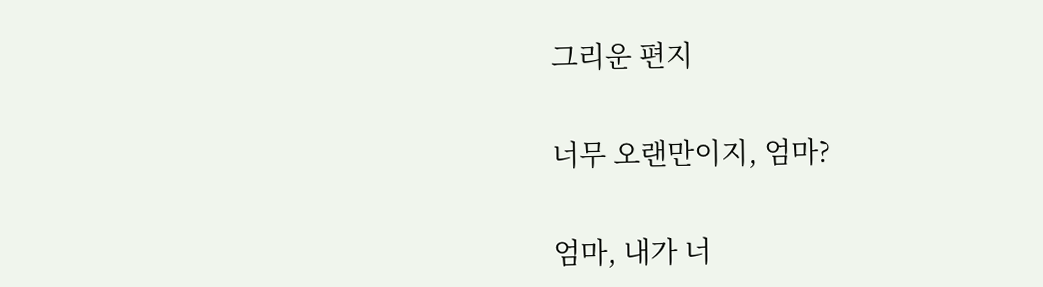그리운 편지


너무 오랜만이지, 엄마?


엄마, 내가 너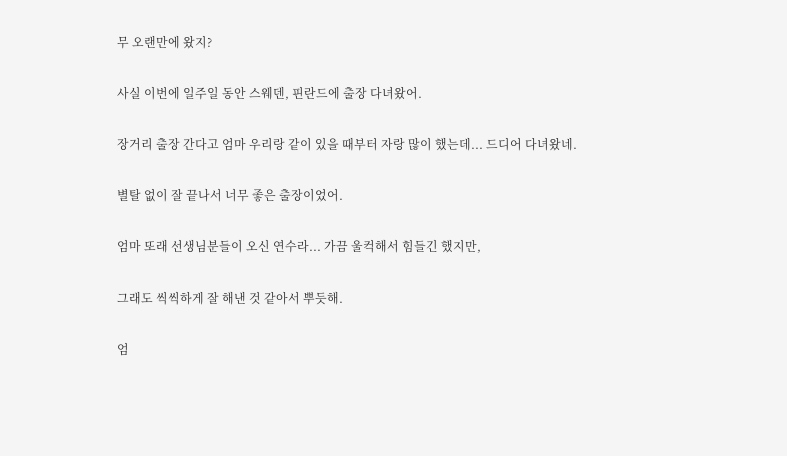무 오랜만에 왔지?

사실 이번에 일주일 동안 스웨덴, 핀란드에 출장 다녀왔어.

장거리 출장 간다고 엄마 우리랑 같이 있을 때부터 자랑 많이 했는데... 드디어 다녀왔네.

별탈 없이 잘 끝나서 너무 좋은 출장이었어.

엄마 또래 선생님분들이 오신 연수라... 가끔 울컥해서 힘들긴 했지만,

그래도 씩씩하게 잘 해낸 것 같아서 뿌듯해.

엄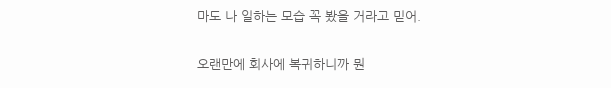마도 나 일하는 모습 꼭 봤을 거라고 믿어.


오랜만에 회사에 복귀하니까 뭔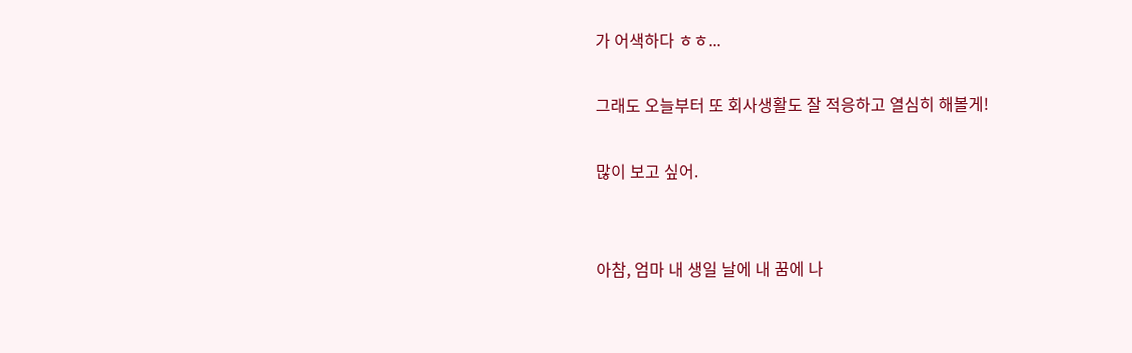가 어색하다 ㅎㅎ...

그래도 오늘부터 또 회사생활도 잘 적응하고 열심히 해볼게!

많이 보고 싶어.


아참, 엄마 내 생일 날에 내 꿈에 나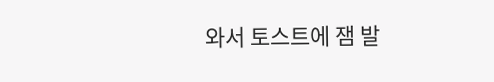와서 토스트에 잼 발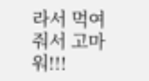라서 먹여줘서 고마워!!!